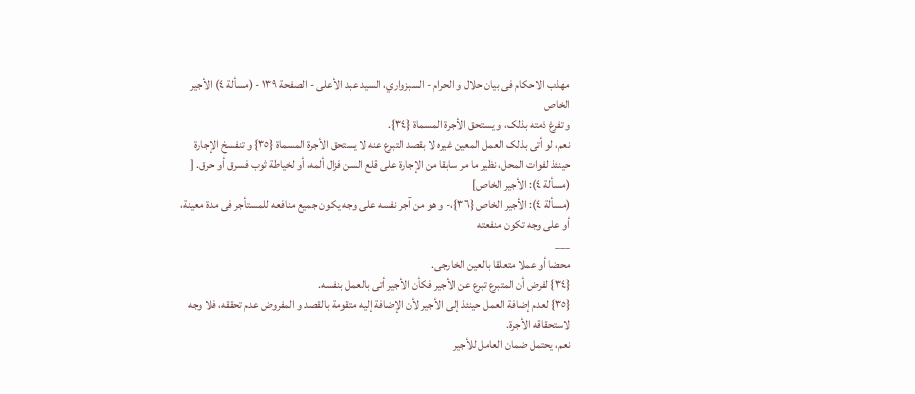مهذب الاحکام فی بیان حلال و الحرام - السبزواري، السيد عبد الأعلى - الصفحة ١٣٩ - (مسألة ٤) الأجیر الخاص
و تفرغ ذمته بذلک، و یستحق الأجرة المسماة {٣٤}.
نعم، لو أتی بذلک العمل المعین غیره لا بقصد التبرع عنه لا یستحق الأجرة المسماة {٣٥} و تنفسخ الإجارة حینئذ لفوات المحل، نظیر ما مر سابقا من الإجارة علی قلع السن فزال ألمه، أو لخیاطة ثوب فسرق أو حرق. [ (مسألة ٤): الأجیر الخاص]
(مسألة ٤): الأجیر الخاص {٣٦}،- و هو من آجر نفسه علی وجه یکون جمیع منافعه للمستأجر فی مدة معینة، أو علی وجه تکون منفعته
___
محضا أو عملا متعلقا بالعین الخارجی.
{٣٤} لفرض أن المتبرع تبرع عن الأجیر فکأن الأجیر أتی بالعمل بنفسه.
{٣٥} لعدم إضافة العمل حینئذ إلی الأجیر لأن الإضافة إلیه متقومة بالقصد و المفروض عدم تحققه، فلا وجه لاستحقاقه الأجرة.
نعم، یحتمل ضمان العامل للأجیر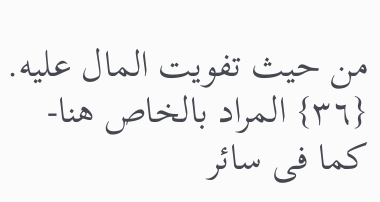من حیث تفویت المال علیه.
{٣٦} المراد بالخاص هنا- کما فی سائر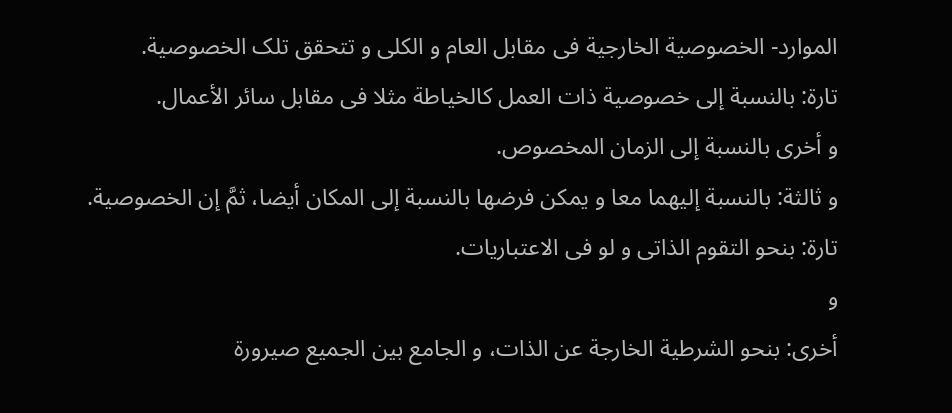الموارد- الخصوصیة الخارجیة فی مقابل العام و الکلی و تتحقق تلک الخصوصیة.
تارة: بالنسبة إلی خصوصیة ذات العمل کالخیاطة مثلا فی مقابل سائر الأعمال.
و أخری بالنسبة إلی الزمان المخصوص.
و ثالثة: بالنسبة إلیهما معا و یمکن فرضها بالنسبة إلی المکان أیضا، ثمَّ إن الخصوصیة.
تارة: بنحو التقوم الذاتی و لو فی الاعتباریات.
و
أخری: بنحو الشرطیة الخارجة عن الذات، و الجامع بین الجمیع صیرورة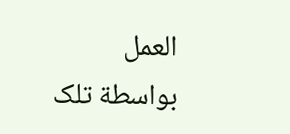العمل
بواسطة تلک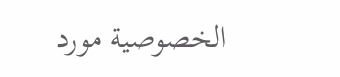الخصوصیة مورد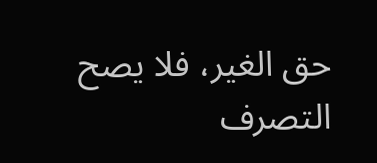حق الغیر، فلا یصح التصرف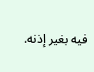فیه بغیر إذنه.